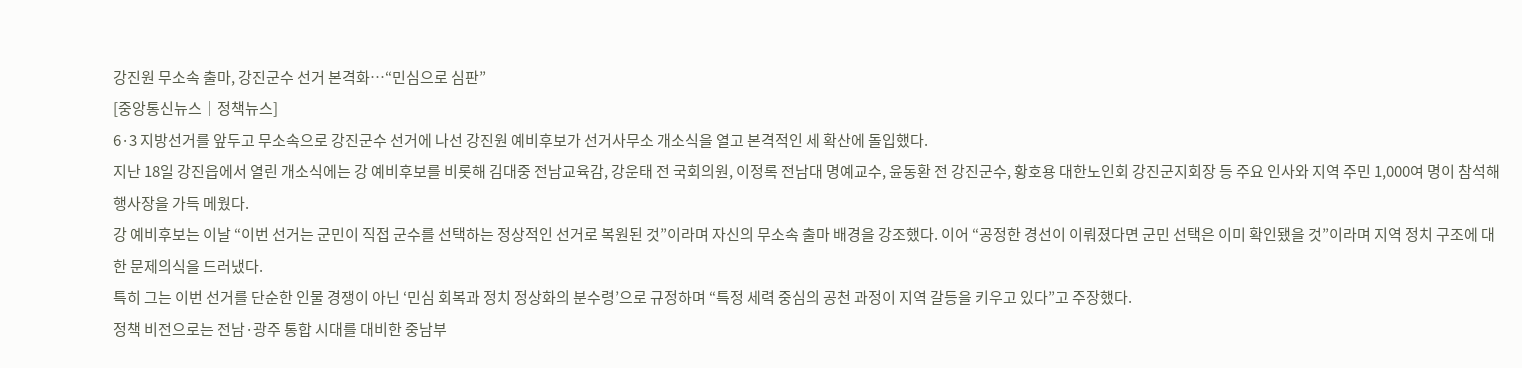강진원 무소속 출마, 강진군수 선거 본격화…“민심으로 심판”
[중앙통신뉴스│정책뉴스]
6·3 지방선거를 앞두고 무소속으로 강진군수 선거에 나선 강진원 예비후보가 선거사무소 개소식을 열고 본격적인 세 확산에 돌입했다.
지난 18일 강진읍에서 열린 개소식에는 강 예비후보를 비롯해 김대중 전남교육감, 강운태 전 국회의원, 이정록 전남대 명예교수, 윤동환 전 강진군수, 황호용 대한노인회 강진군지회장 등 주요 인사와 지역 주민 1,000여 명이 참석해 행사장을 가득 메웠다.
강 예비후보는 이날 “이번 선거는 군민이 직접 군수를 선택하는 정상적인 선거로 복원된 것”이라며 자신의 무소속 출마 배경을 강조했다. 이어 “공정한 경선이 이뤄졌다면 군민 선택은 이미 확인됐을 것”이라며 지역 정치 구조에 대한 문제의식을 드러냈다.
특히 그는 이번 선거를 단순한 인물 경쟁이 아닌 ‘민심 회복과 정치 정상화의 분수령’으로 규정하며 “특정 세력 중심의 공천 과정이 지역 갈등을 키우고 있다”고 주장했다.
정책 비전으로는 전남·광주 통합 시대를 대비한 중남부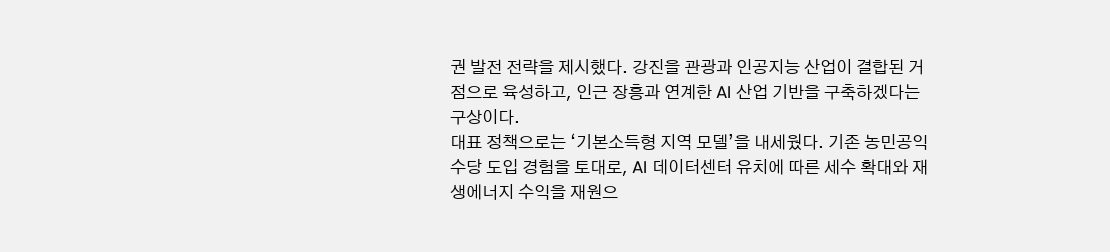권 발전 전략을 제시했다. 강진을 관광과 인공지능 산업이 결합된 거점으로 육성하고, 인근 장흥과 연계한 AI 산업 기반을 구축하겠다는 구상이다.
대표 정책으로는 ‘기본소득형 지역 모델’을 내세웠다. 기존 농민공익수당 도입 경험을 토대로, AI 데이터센터 유치에 따른 세수 확대와 재생에너지 수익을 재원으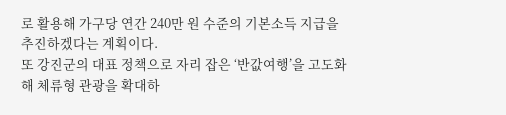로 활용해 가구당 연간 240만 원 수준의 기본소득 지급을 추진하겠다는 계획이다.
또 강진군의 대표 정책으로 자리 잡은 ‘반값여행’을 고도화해 체류형 관광을 확대하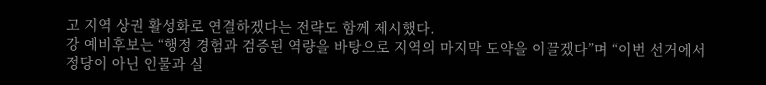고 지역 상권 활성화로 연결하겠다는 전략도 함께 제시했다.
강 예비후보는 “행정 경험과 검증된 역량을 바탕으로 지역의 마지막 도약을 이끌겠다”며 “이번 선거에서 정당이 아닌 인물과 실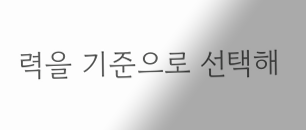력을 기준으로 선택해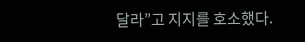달라”고 지지를 호소했다.